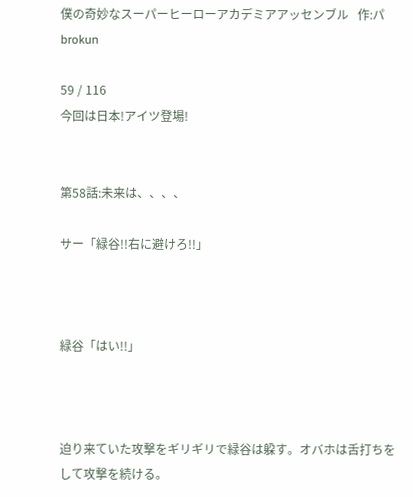僕の奇妙なスーパーヒーローアカデミアアッセンブル   作:パbrokun

59 / 116
今回は日本!アイツ登場!


第58話:未来は、、、、

サー「緑谷!!右に避けろ!!」



緑谷「はい!!」



迫り来ていた攻撃をギリギリで緑谷は躱す。オバホは舌打ちをして攻撃を続ける。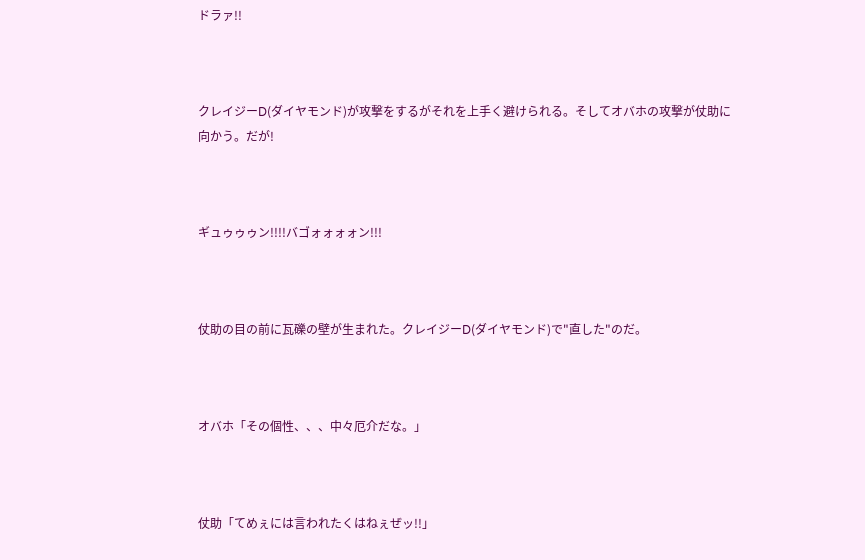ドラァ!!



クレイジーD(ダイヤモンド)が攻撃をするがそれを上手く避けられる。そしてオバホの攻撃が仗助に向かう。だが!



ギュゥゥゥン!!!!バゴォォォォン!!!



仗助の目の前に瓦礫の壁が生まれた。クレイジーD(ダイヤモンド)で"直した"のだ。



オバホ「その個性、、、中々厄介だな。」



仗助「てめぇには言われたくはねぇぜッ!!」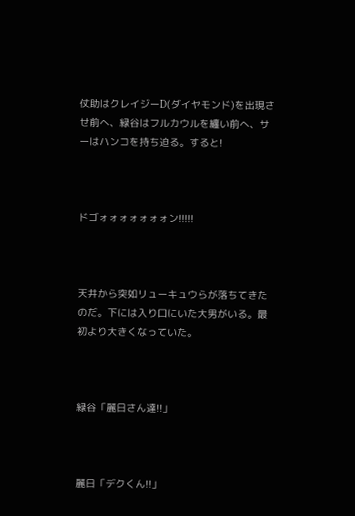仗助はクレイジーD(ダイヤモンド)を出現させ前へ、緑谷はフルカウルを纏い前へ、サーはハンコを持ち迫る。すると!



ドゴォォォォォォォン!!!!!



天井から突如リューキュウらが落ちてきたのだ。下には入り口にいた大男がいる。最初より大きくなっていた。



緑谷「麗日さん達!!」



麗日「デクくん!!」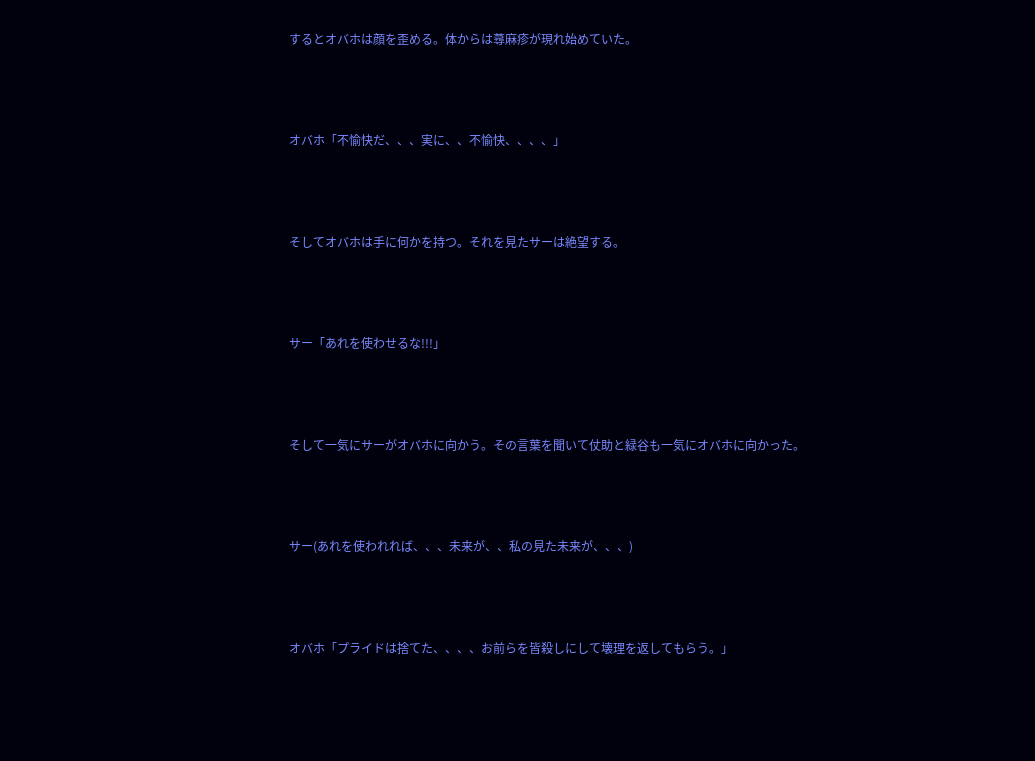するとオバホは顔を歪める。体からは蕁麻疹が現れ始めていた。



オバホ「不愉快だ、、、実に、、不愉快、、、、」



そしてオバホは手に何かを持つ。それを見たサーは絶望する。



サー「あれを使わせるな!!!」



そして一気にサーがオバホに向かう。その言葉を聞いて仗助と緑谷も一気にオバホに向かった。



サー(あれを使われれば、、、未来が、、私の見た未来が、、、)



オバホ「プライドは捨てた、、、、お前らを皆殺しにして壊理を返してもらう。」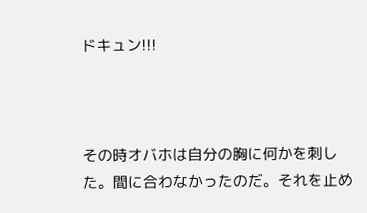ドキュン!!!



その時オバホは自分の胸に何かを刺した。間に合わなかったのだ。それを止め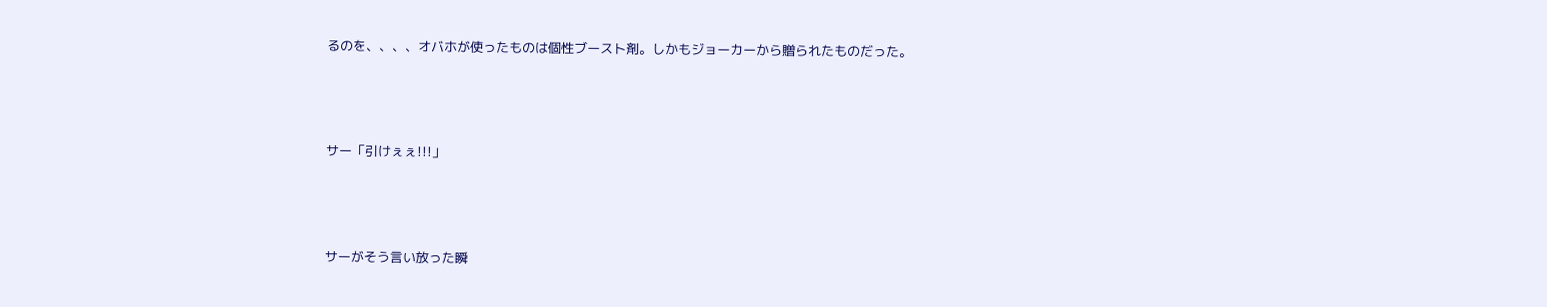るのを、、、、オバホが使ったものは個性ブースト剤。しかもジョーカーから贈られたものだった。



サー「引けぇぇ!!!」



サーがそう言い放った瞬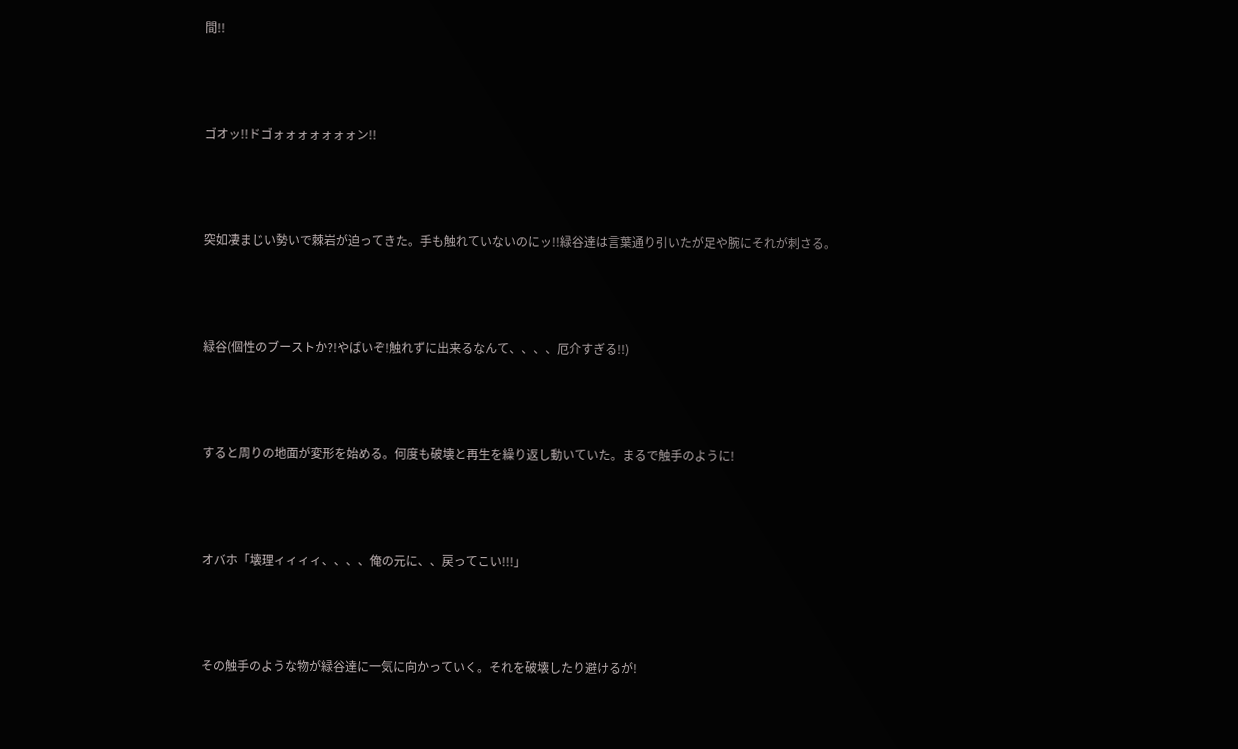間!!



ゴオッ!!ドゴォォォォォォォン!!



突如凄まじい勢いで棘岩が迫ってきた。手も触れていないのにッ!!緑谷達は言葉通り引いたが足や腕にそれが刺さる。



緑谷(個性のブーストか?!やばいぞ!触れずに出来るなんて、、、、厄介すぎる!!)



すると周りの地面が変形を始める。何度も破壊と再生を繰り返し動いていた。まるで触手のように!



オバホ「壊理ィィィィ、、、、俺の元に、、戻ってこい!!!」



その触手のような物が緑谷達に一気に向かっていく。それを破壊したり避けるが!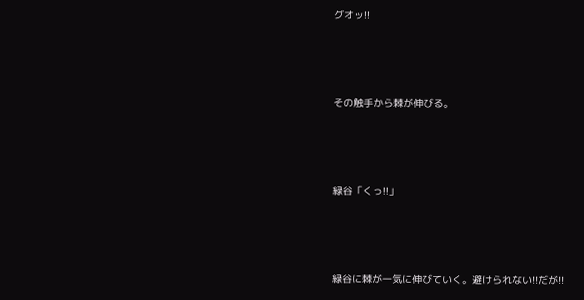グオッ!!



その触手から棘が伸びる。



緑谷「くっ!!」



緑谷に棘が一気に伸びていく。避けられない!!だが!!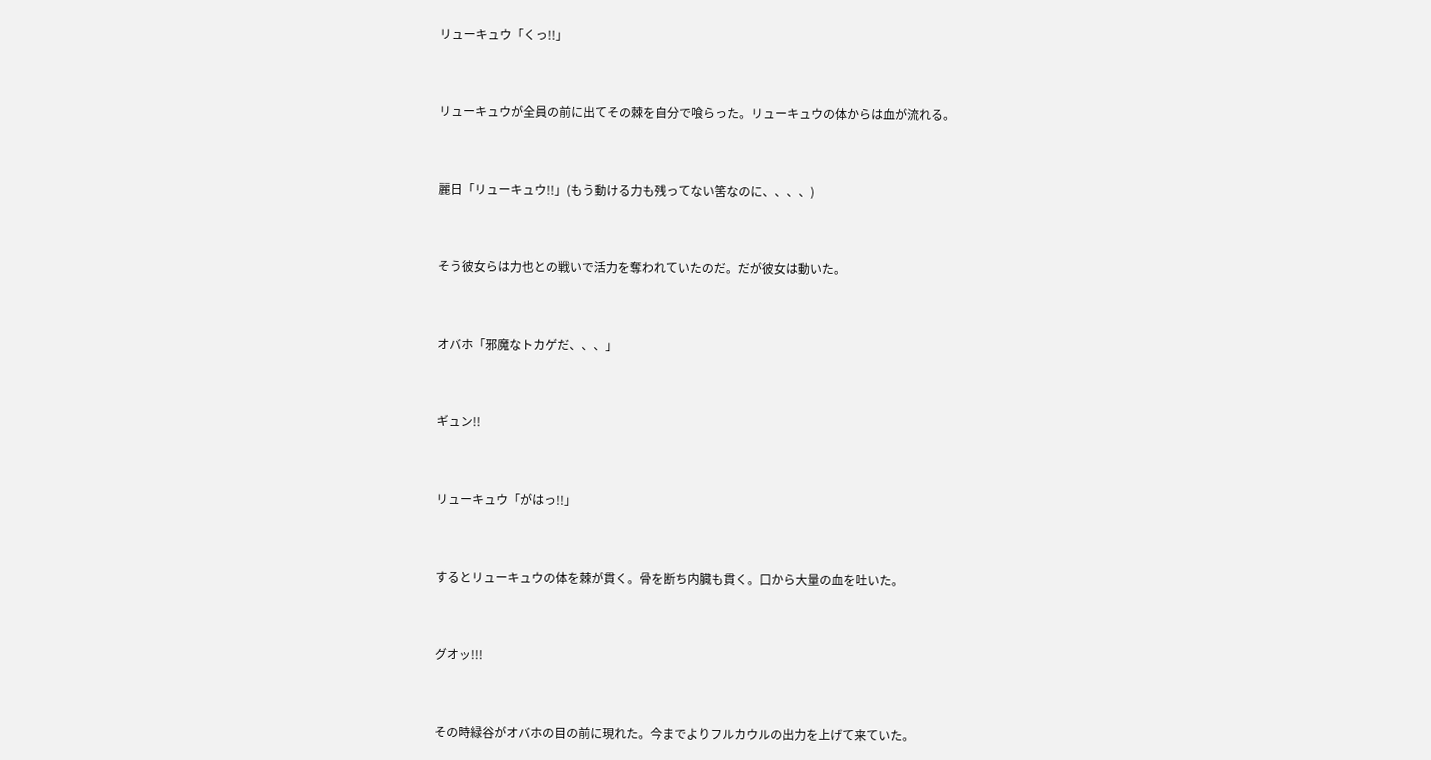リューキュウ「くっ!!」



リューキュウが全員の前に出てその棘を自分で喰らった。リューキュウの体からは血が流れる。



麗日「リューキュウ!!」(もう動ける力も残ってない筈なのに、、、、)



そう彼女らは力也との戦いで活力を奪われていたのだ。だが彼女は動いた。



オバホ「邪魔なトカゲだ、、、」



ギュン!!



リューキュウ「がはっ!!」



するとリューキュウの体を棘が貫く。骨を断ち内臓も貫く。口から大量の血を吐いた。



グオッ!!!



その時緑谷がオバホの目の前に現れた。今までよりフルカウルの出力を上げて来ていた。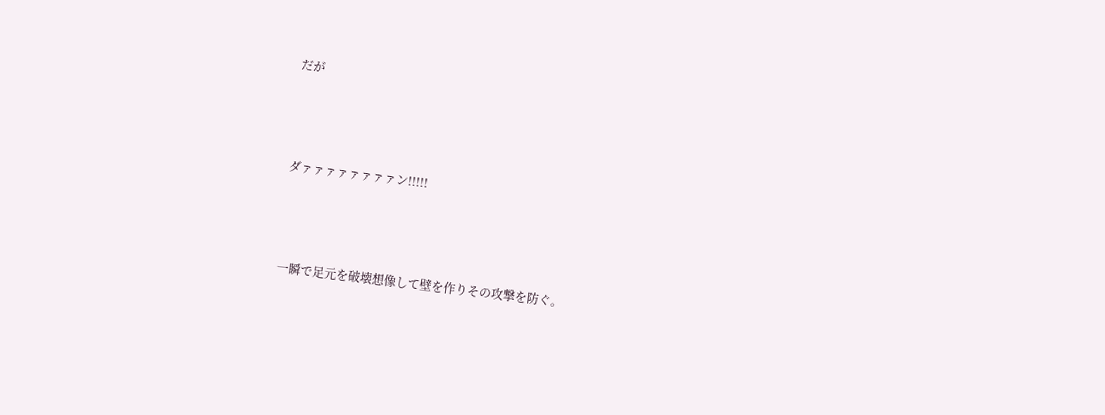だが



ダァァァァァァァァン!!!!!



一瞬で足元を破壊想像して壁を作りその攻撃を防ぐ。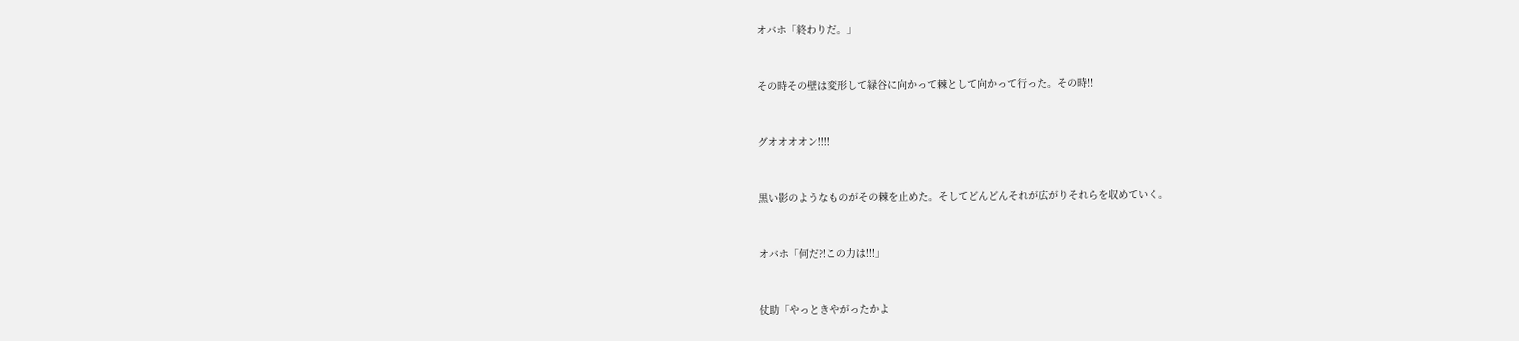オバホ「終わりだ。」



その時その壁は変形して緑谷に向かって棘として向かって行った。その時!!



グオオオオン!!!!



黒い影のようなものがその棘を止めた。そしてどんどんそれが広がりそれらを収めていく。



オバホ「何だ?!この力は!!!」



仗助「やっときやがったかよ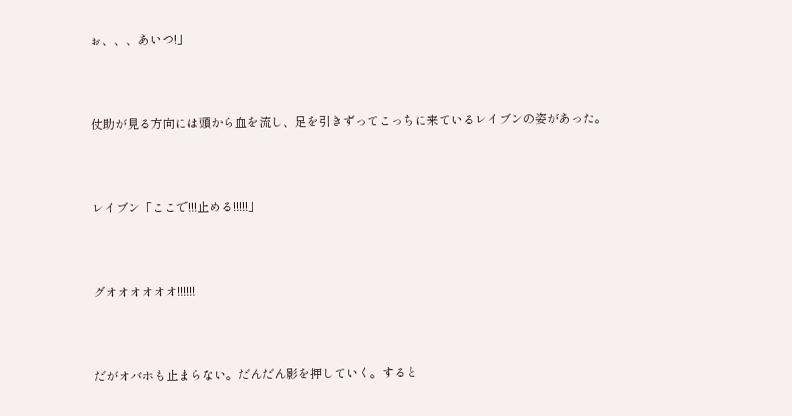ぉ、、、あいつ!」



仗助が見る方向には頭から血を流し、足を引きずってこっちに来ているレイブンの姿があった。



レイブン「ここで!!!止める!!!!!」



グオオオオオオ!!!!!!



だがオバホも止まらない。だんだん影を押していく。すると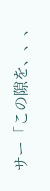サー「この隙を、、、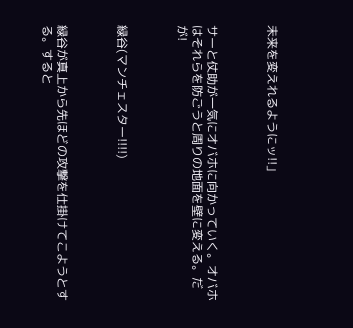未来を変えれるようにッ!!」



サーと仗助が一気にオバホに向かっていく。オバホはそれらを防ごうと周りの地面を壁に変える。だが!



緑谷(マンチェスター!!!!)



緑谷が真上から先ほどの攻撃を仕掛けてこようとする。すると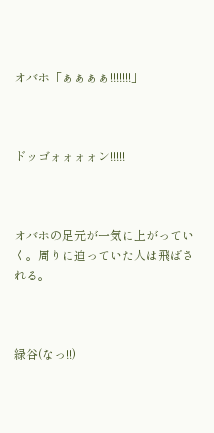オバホ「ぁぁぁぁ!!!!!!!」



ドッゴォォォォン!!!!!



オバホの足元が一気に上がっていく。周りに迫っていた人は飛ばされる。



緑谷(なっ!!)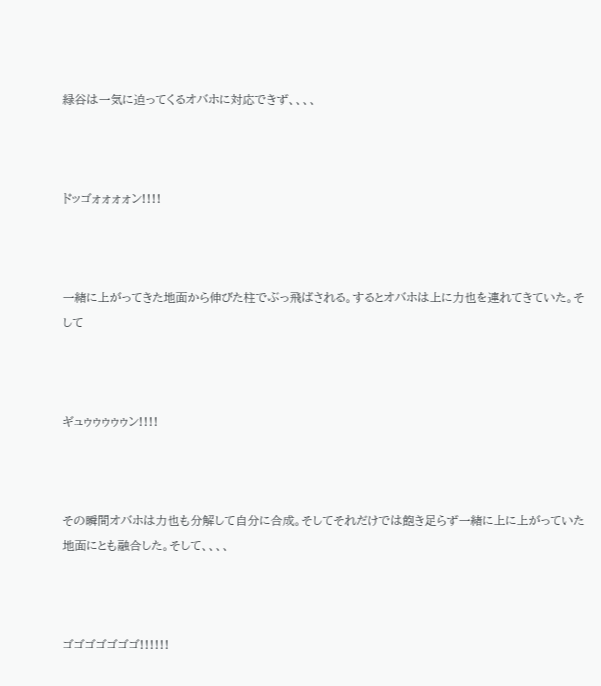緑谷は一気に迫ってくるオバホに対応できず、、、、



ドッゴォォォォン!!!!



一緒に上がってきた地面から伸びた柱でぶっ飛ばされる。するとオバホは上に力也を連れてきていた。そして



ギュゥゥゥゥゥン!!!!



その瞬間オバホは力也も分解して自分に合成。そしてそれだけでは飽き足らず一緒に上に上がっていた地面にとも融合した。そして、、、、



ゴゴゴゴゴゴゴ!!!!!!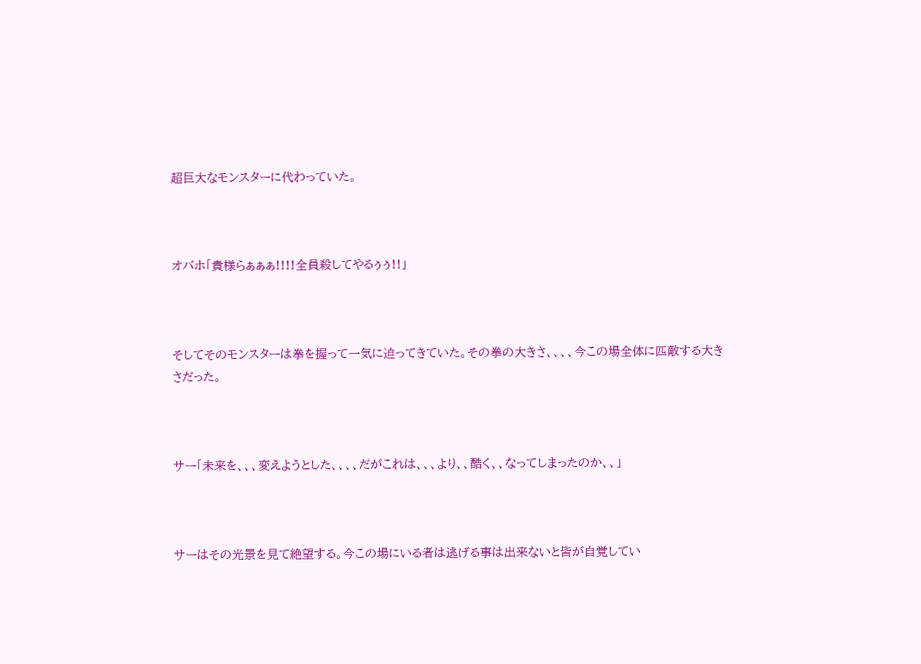超巨大なモンスターに代わっていた。



オバホ「貴様らぁぁぁ!!!!全員殺してやるぅぅ!!」



そしてそのモンスターは拳を握って一気に迫ってきていた。その拳の大きさ、、、、今この場全体に匹敵する大きさだった。



サー「未来を、、、変えようとした、、、、だがこれは、、、より、、酷く、、なってしまったのか、、」



サーはその光景を見て絶望する。今この場にいる者は逃げる事は出来ないと皆が自覚してい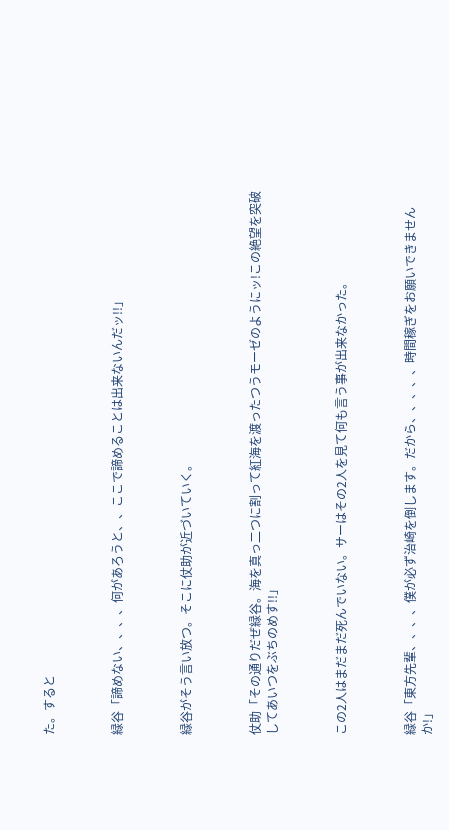た。すると



緑谷「諦めない、、、、何があろうと、、ここで諦めることは出来ないんだッ!!」



緑谷がそう言い放つ。そこに仗助が近づいていく。



仗助「その通りだぜ緑谷。海を真っ二つに割って紅海を渡ったつうモーゼのようにッ!この絶望を突破してあいつをぶちのめす!!」



この2人はまだまだ死んでいない。サーはその2人を見て何も言う事が出来なかった。



緑谷「東方先輩、、、、僕が必ず治崎を倒します。だから、、、、、時間稼ぎをお願いできませんか!」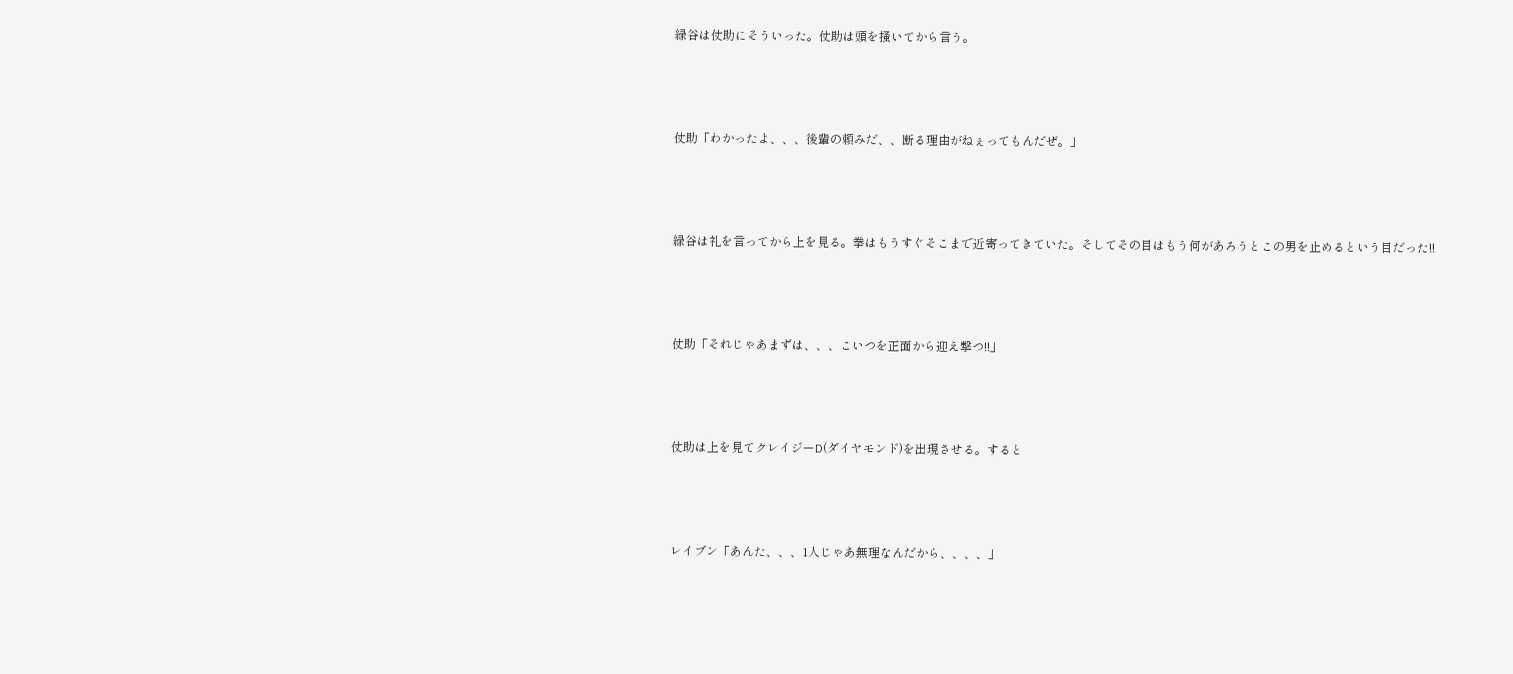緑谷は仗助にそういった。仗助は頭を掻いてから言う。



仗助「わかったよ、、、後輩の頼みだ、、断る理由がねぇってもんだぜ。」



緑谷は礼を言ってから上を見る。拳はもうすぐそこまで近寄ってきていた。そしてその目はもう何があろうとこの男を止めるという目だった!!



仗助「それじゃあまずは、、、こいつを正面から迎え撃つ!!」



仗助は上を見てクレイジーD(ダイヤモンド)を出現させる。すると



レイブン「あんた、、、1人じゃあ無理なんだから、、、、」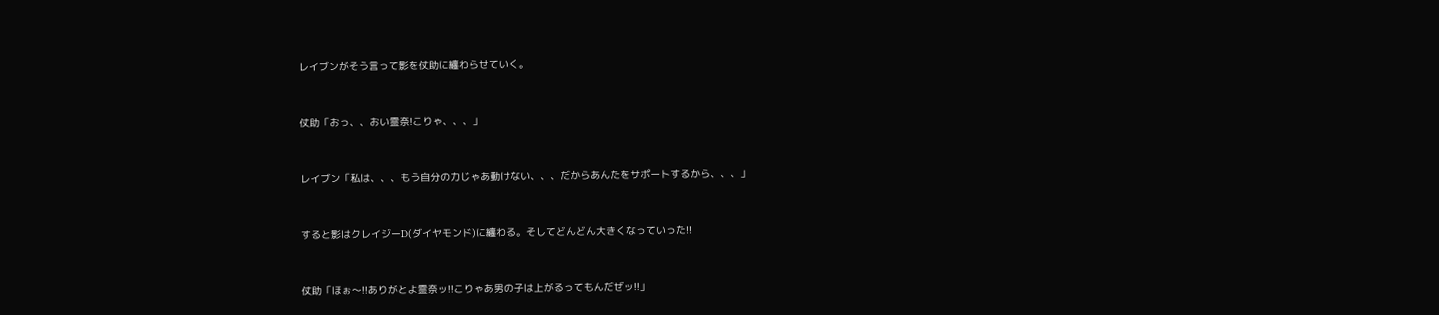レイブンがそう言って影を仗助に纏わらせていく。



仗助「おっ、、おい霊奈!こりゃ、、、」



レイブン「私は、、、もう自分の力じゃあ動けない、、、だからあんたをサポートするから、、、」



すると影はクレイジーD(ダイヤモンド)に纏わる。そしてどんどん大きくなっていった!!



仗助「ほぉ〜!!ありがとよ霊奈ッ!!こりゃあ男の子は上がるってもんだぜッ!!」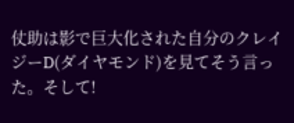仗助は影で巨大化された自分のクレイジーD(ダイヤモンド)を見てそう言った。そして!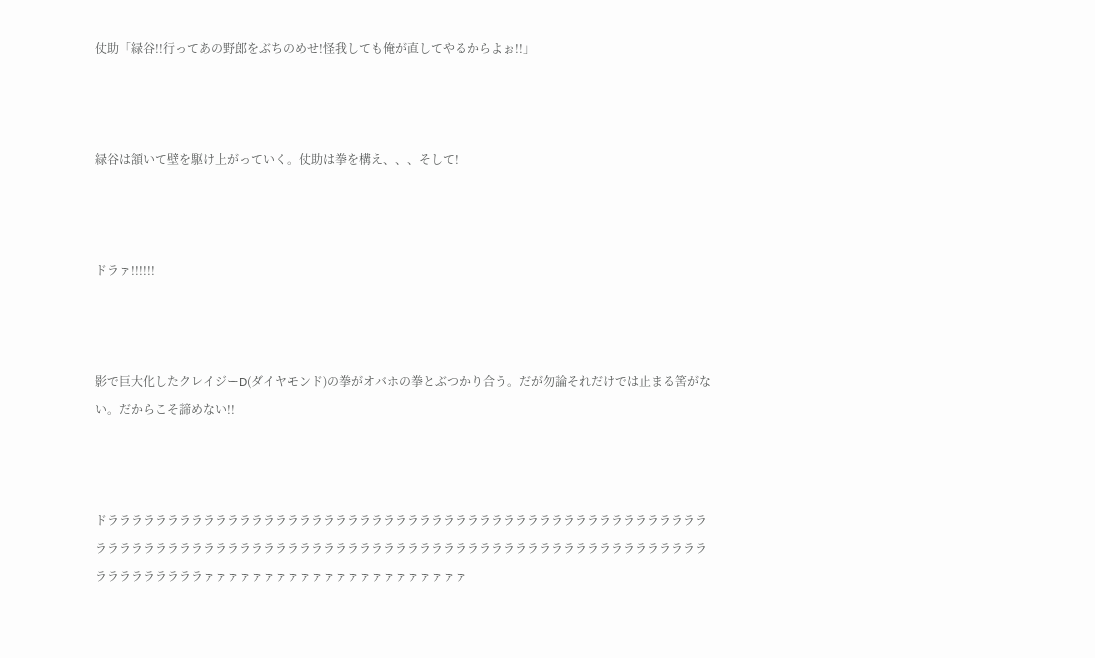仗助「緑谷!!行ってあの野郎をぶちのめせ!怪我しても俺が直してやるからよぉ!!」



緑谷は頷いて壁を駆け上がっていく。仗助は拳を構え、、、そして!



ドラァ!!!!!!



影で巨大化したクレイジーD(ダイヤモンド)の拳がオバホの拳とぶつかり合う。だが勿論それだけでは止まる筈がない。だからこそ諦めない!!



ドララララララララララララララララララララララララララララララララララララララララララララララララララララララララララララララララララララララララララララララララララララララララララララララララララララララララララララララァァァァァァァァァァァァァァァァァァァァァァ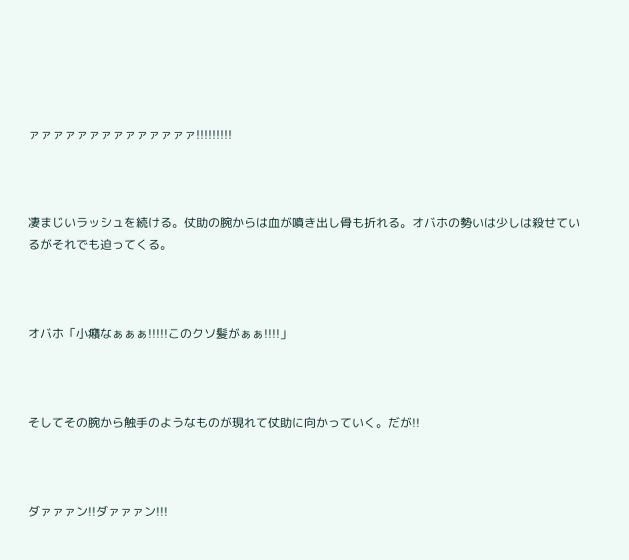ァァァァァァァァァァァァァァ!!!!!!!!!



凄まじいラッシュを続ける。仗助の腕からは血が噴き出し骨も折れる。オバホの勢いは少しは殺せているがそれでも迫ってくる。



オバホ「小癪なぁぁぁ!!!!!このクソ髪がぁぁ!!!!」



そしてその腕から触手のようなものが現れて仗助に向かっていく。だが!!



ダァァァン!!ダァァァン!!!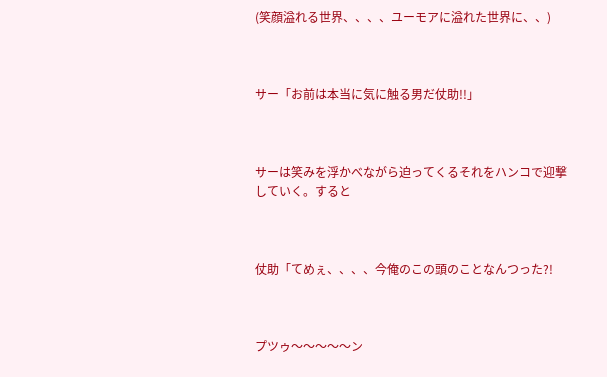(笑顔溢れる世界、、、、ユーモアに溢れた世界に、、)



サー「お前は本当に気に触る男だ仗助!!」



サーは笑みを浮かべながら迫ってくるそれをハンコで迎撃していく。すると



仗助「てめぇ、、、、今俺のこの頭のことなんつった?!



プツゥ〜〜〜〜〜ン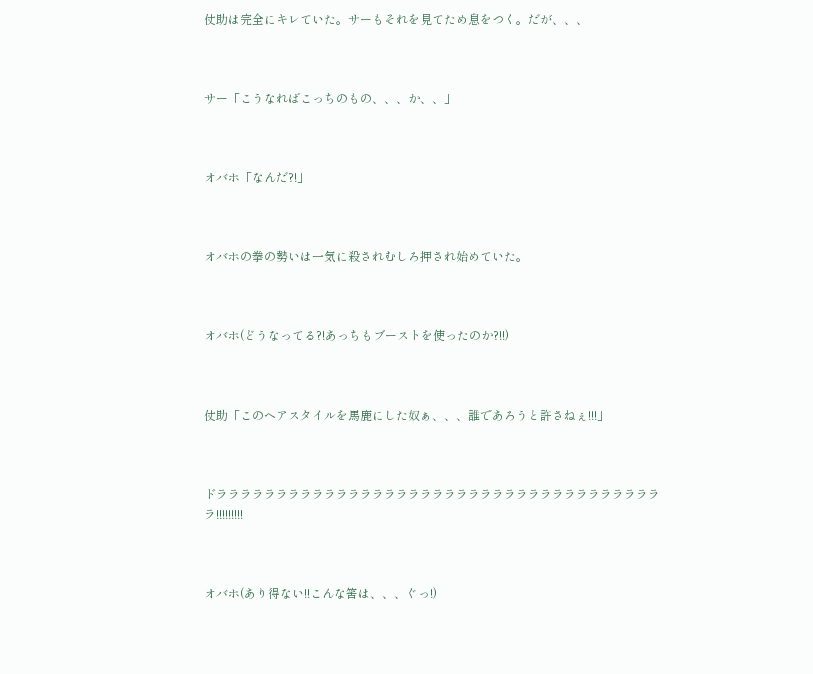仗助は完全にキレていた。サーもそれを見てため息をつく。だが、、、



サー「こうなればこっちのもの、、、か、、」



オバホ「なんだ?!」



オバホの拳の勢いは一気に殺されむしろ押され始めていた。



オバホ(どうなってる?!あっちもブーストを使ったのか?!!)



仗助「このヘアスタイルを馬鹿にした奴ぁ、、、誰であろうと許さねぇ!!!」



ドララララララララララララララララララララララララララララララララララララララ!!!!!!!!!



オバホ(あり得ない!!こんな筈は、、、ぐっ!)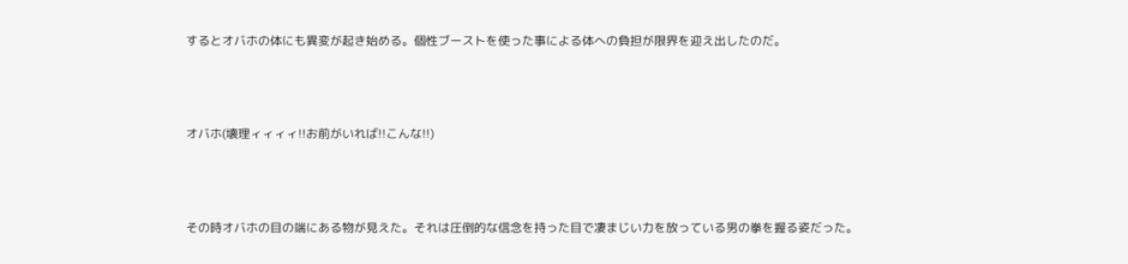するとオバホの体にも異変が起き始める。個性ブーストを使った事による体への負担が限界を迎え出したのだ。



オバホ(壊理ィィィィ!!お前がいれば!!こんな!!)



その時オバホの目の端にある物が見えた。それは圧倒的な信念を持った目で凄まじい力を放っている男の拳を握る姿だった。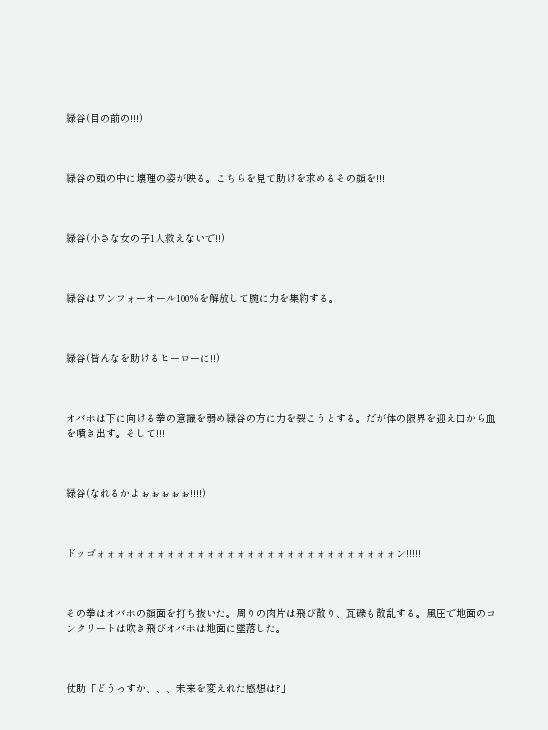緑谷(目の前の!!!)



緑谷の頭の中に壊理の姿が映る。こちらを見て助けを求めるその顔を!!!



緑谷(小さな女の子1人救えないで!!)



緑谷はワンフォーオール100%を解放して腕に力を集約する。



緑谷(皆んなを助けるヒーローに!!)



オバホは下に向ける拳の意識を弱め緑谷の方に力を裂こうとする。だが体の限界を迎え口から血を噴き出す。そして!!!



緑谷(なれるかよぉぉぉぉぉ!!!!)



ドッゴォォォォォォォォォォォォォォォォォォォォォォォォォォォォォォン!!!!!



その拳はオバホの顔面を打ち抜いた。周りの肉片は飛び散り、瓦礫も散乱する。風圧で地面のコンクリートは吹き飛びオバホは地面に墜落した。



仗助「どうっすか、、、未来を変えれた感想は?」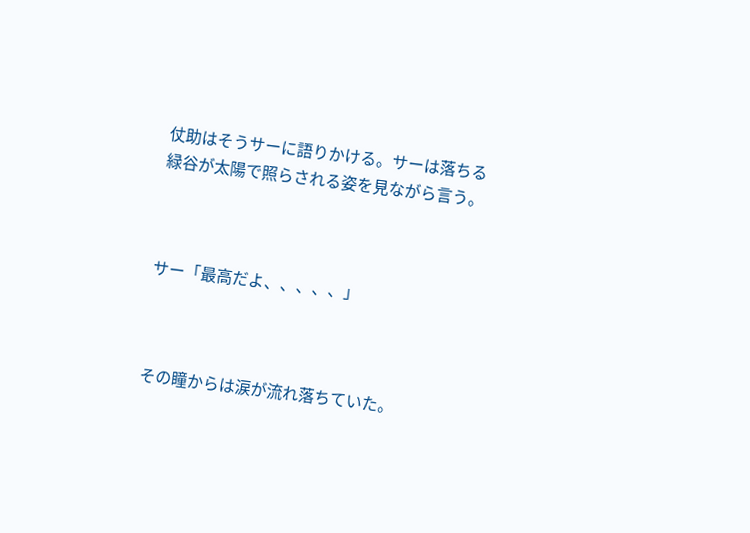仗助はそうサーに語りかける。サーは落ちる緑谷が太陽で照らされる姿を見ながら言う。



サー「最高だよ、、、、、」



その瞳からは涙が流れ落ちていた。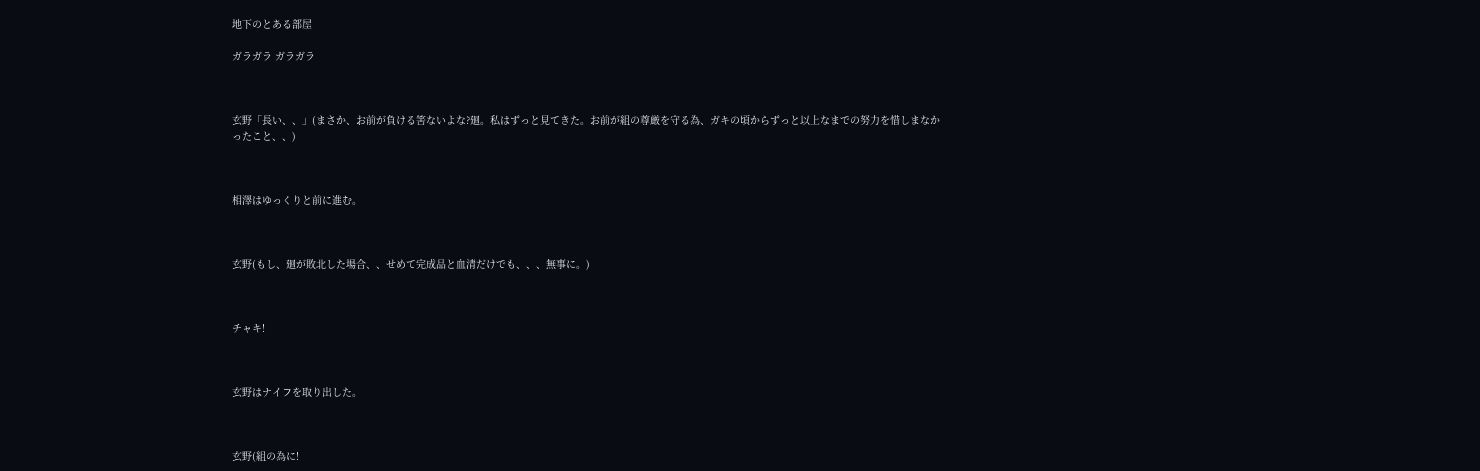地下のとある部屋

ガラガラ ガラガラ



玄野「長い、、」(まさか、お前が負ける筈ないよな?廻。私はずっと見てきた。お前が組の尊厳を守る為、ガキの頃からずっと以上なまでの努力を惜しまなかったこと、、)



相澤はゆっくりと前に進む。



玄野(もし、廻が敗北した場合、、せめて完成品と血清だけでも、、、無事に。)



チャキ!



玄野はナイフを取り出した。



玄野(組の為に!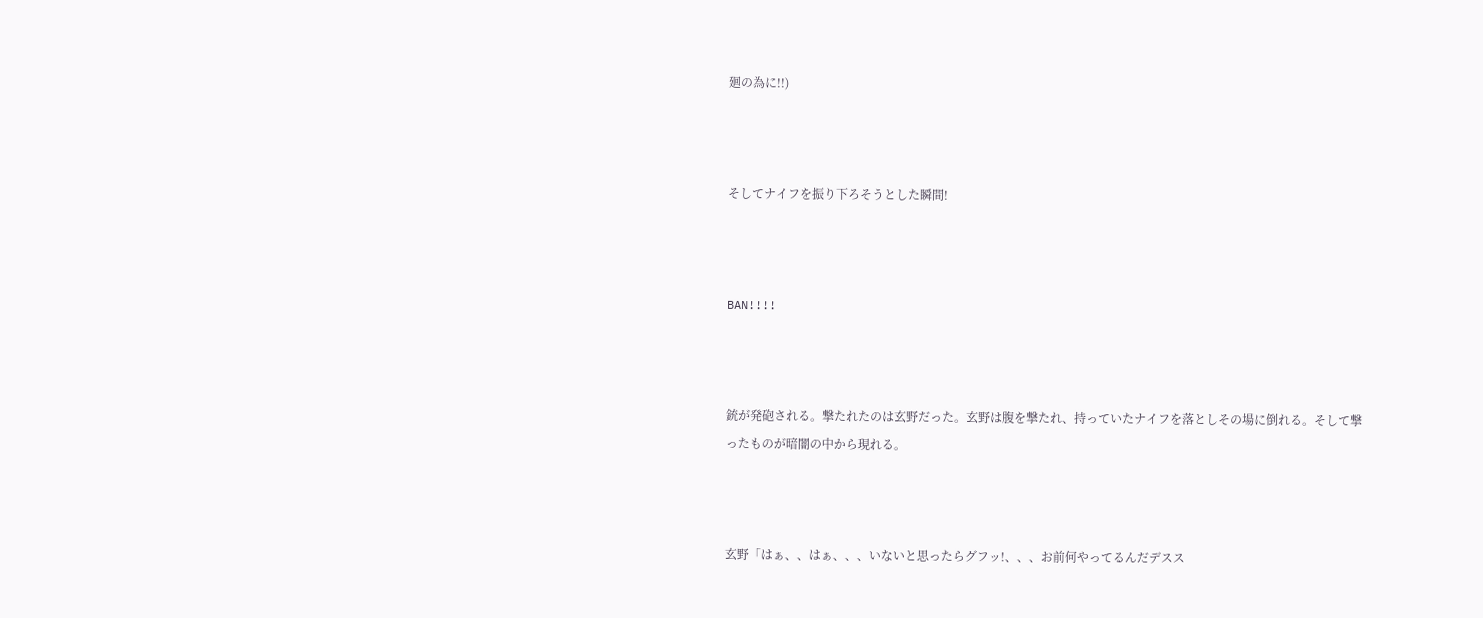廻の為に!!)



そしてナイフを振り下ろそうとした瞬間!



BAN!!!!



銃が発砲される。撃たれたのは玄野だった。玄野は腹を撃たれ、持っていたナイフを落としその場に倒れる。そして撃ったものが暗闇の中から現れる。



玄野「はぁ、、はぁ、、、いないと思ったらグフッ!、、、お前何やってるんだデスス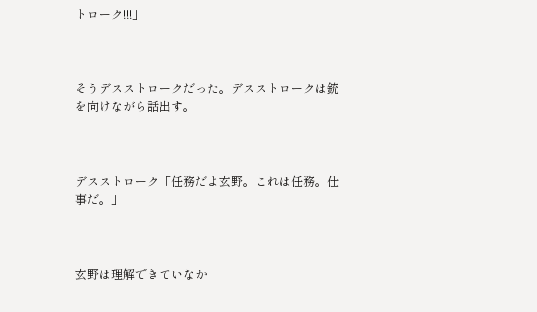トローク!!!」



そうデスストロークだった。デスストロークは銃を向けながら話出す。



デスストローク「任務だよ玄野。これは任務。仕事だ。」



玄野は理解できていなか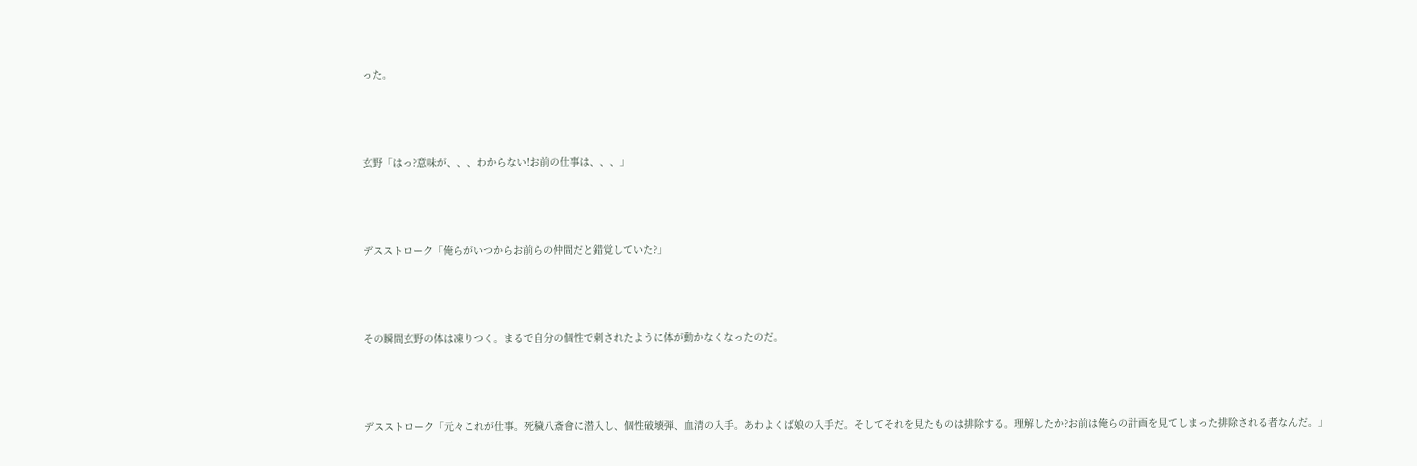った。



玄野「はっ?意味が、、、わからない!お前の仕事は、、、」



デスストローク「俺らがいつからお前らの仲間だと錯覚していた?」



その瞬間玄野の体は凍りつく。まるで自分の個性で刺されたように体が動かなくなったのだ。



デスストローク「元々これが仕事。死穢八斎會に潜入し、個性破壊弾、血清の入手。あわよくば娘の入手だ。そしてそれを見たものは排除する。理解したか?お前は俺らの計画を見てしまった排除される者なんだ。」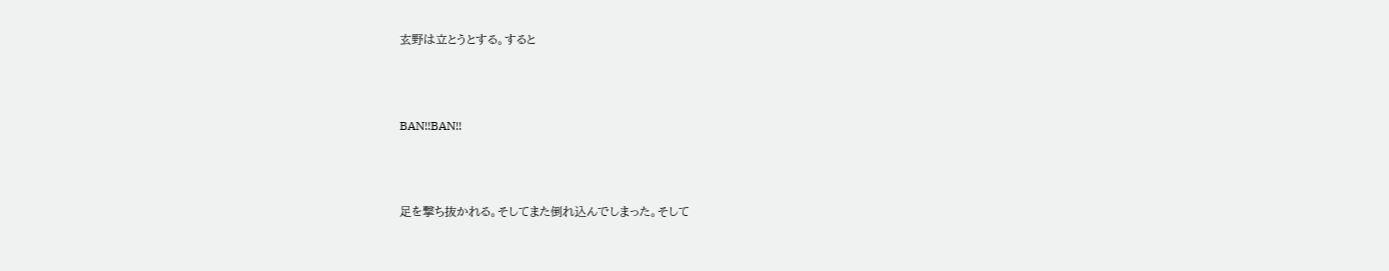玄野は立とうとする。すると



BAN!!BAN!!



足を撃ち抜かれる。そしてまた倒れ込んでしまった。そして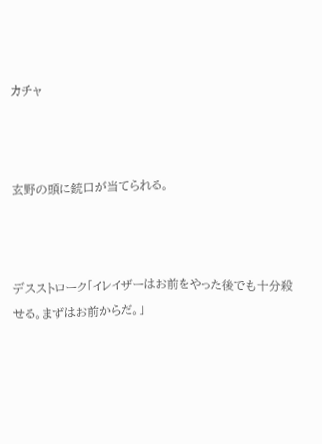カチャ



玄野の頭に銃口が当てられる。



デスストローク「イレイザーはお前をやった後でも十分殺せる。まずはお前からだ。」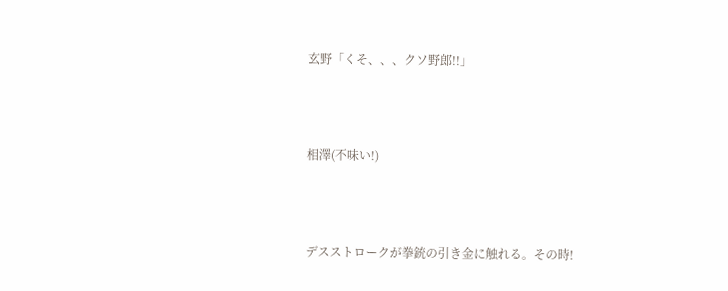玄野「くそ、、、クソ野郎!!」



相澤(不味い!)



デスストロークが拳銃の引き金に触れる。その時!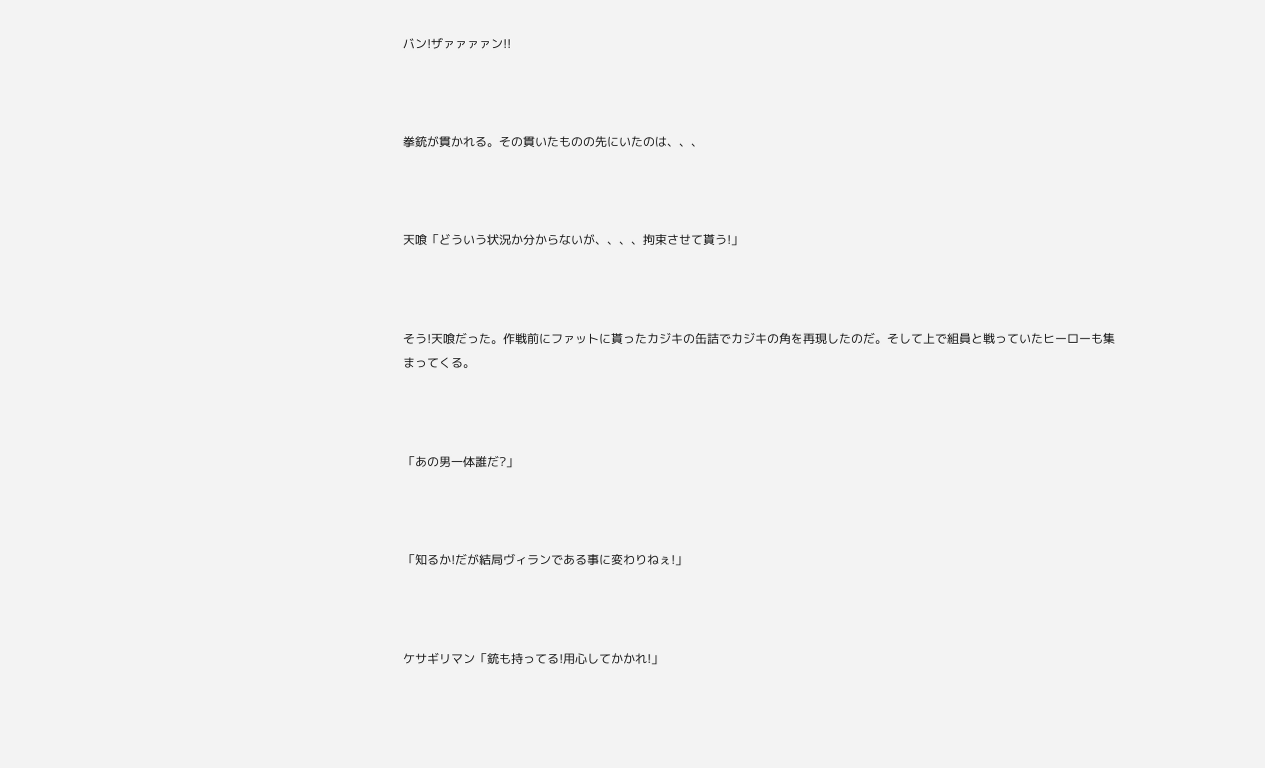バン!ザァァァァン!!



拳銃が貫かれる。その貫いたものの先にいたのは、、、



天喰「どういう状況か分からないが、、、、拘束させて貰う!」



そう!天喰だった。作戦前にファットに貰ったカジキの缶詰でカジキの角を再現したのだ。そして上で組員と戦っていたヒーローも集まってくる。



「あの男一体誰だ?」



「知るか!だが結局ヴィランである事に変わりねぇ!」



ケサギリマン「銃も持ってる!用心してかかれ!」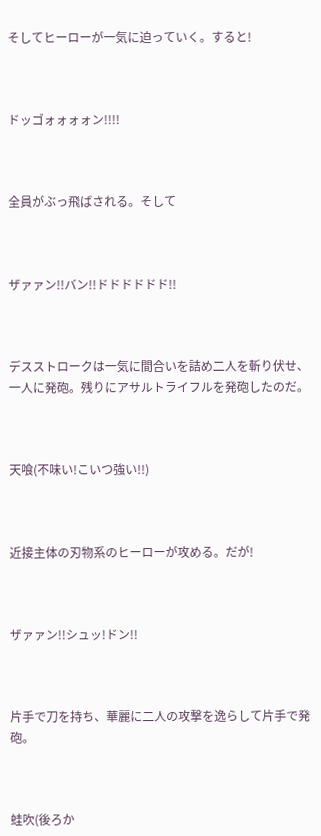そしてヒーローが一気に迫っていく。すると!



ドッゴォォォォン!!!!



全員がぶっ飛ばされる。そして



ザァァン!!バン!!ドドドドドド!!



デスストロークは一気に間合いを詰め二人を斬り伏せ、一人に発砲。残りにアサルトライフルを発砲したのだ。



天喰(不味い!こいつ強い!!)



近接主体の刃物系のヒーローが攻める。だが!



ザァァン!!シュッ!ドン!!



片手で刀を持ち、華麗に二人の攻撃を逸らして片手で発砲。



蛙吹(後ろか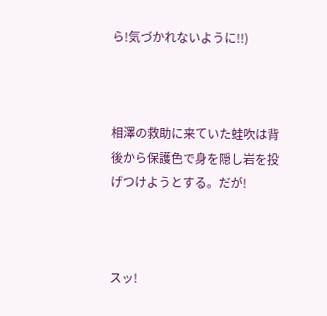ら!気づかれないように!!)



相澤の救助に来ていた蛙吹は背後から保護色で身を隠し岩を投げつけようとする。だが!



スッ!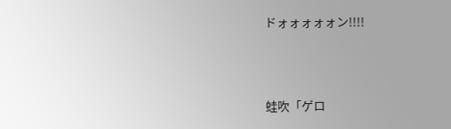ドォォォォォン!!!!



蛙吹「ゲロ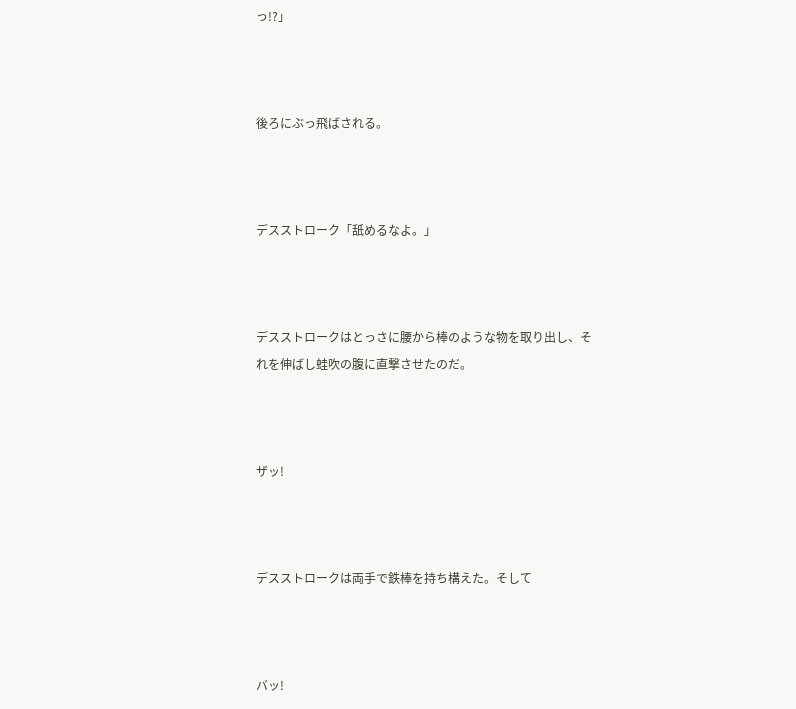っ!?」



後ろにぶっ飛ばされる。



デスストローク「舐めるなよ。」



デスストロークはとっさに腰から棒のような物を取り出し、それを伸ばし蛙吹の腹に直撃させたのだ。



ザッ!



デスストロークは両手で鉄棒を持ち構えた。そして



バッ!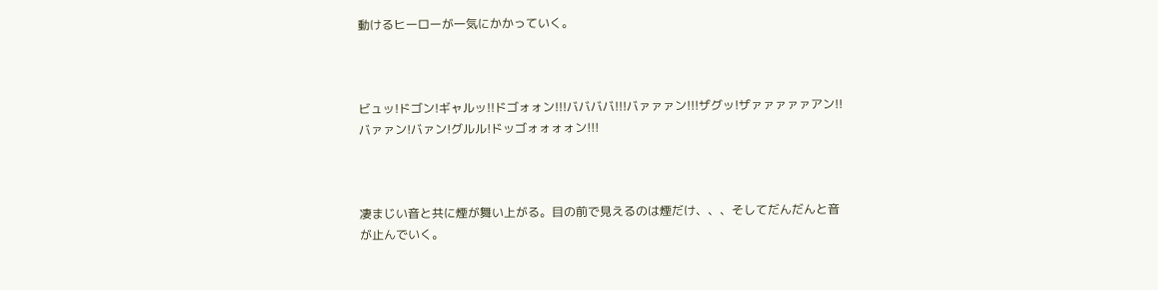動けるヒーローが一気にかかっていく。



ビュッ!ドゴン!ギャルッ!!ドゴォォン!!!ババババ!!!バァァァン!!!ザグッ!ザァァァァァアン!!バァァン!バァン!グルル!ドッゴォォォォン!!!



凄まじい音と共に煙が舞い上がる。目の前で見えるのは煙だけ、、、そしてだんだんと音が止んでいく。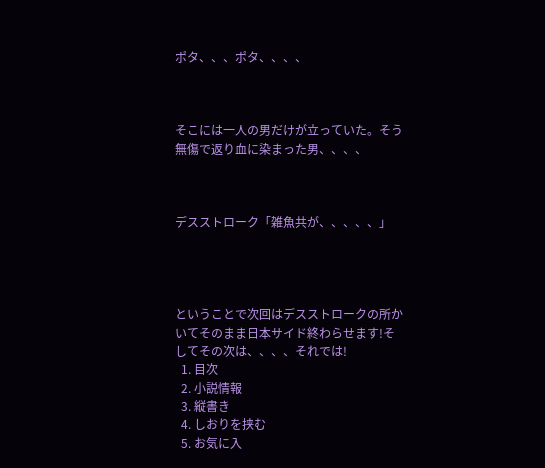ポタ、、、ポタ、、、、



そこには一人の男だけが立っていた。そう無傷で返り血に染まった男、、、、



デスストローク「雑魚共が、、、、、」




ということで次回はデスストロークの所かいてそのまま日本サイド終わらせます!そしてその次は、、、、それでは!
  1. 目次
  2. 小説情報
  3. 縦書き
  4. しおりを挟む
  5. お気に入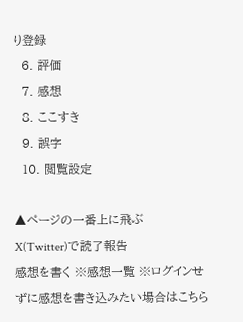り登録
  6. 評価
  7. 感想
  8. ここすき
  9. 誤字
  10. 閲覧設定

▲ページの一番上に飛ぶ
X(Twitter)で読了報告
感想を書く ※感想一覧 ※ログインせずに感想を書き込みたい場合はこちら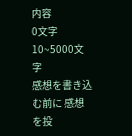内容
0文字 10~5000文字
感想を書き込む前に 感想を投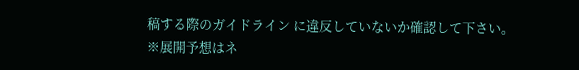稿する際のガイドライン に違反していないか確認して下さい。
※展開予想はネ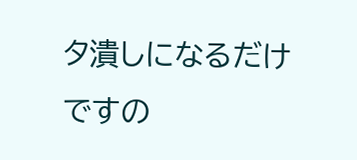タ潰しになるだけですの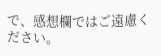で、感想欄ではご遠慮ください。